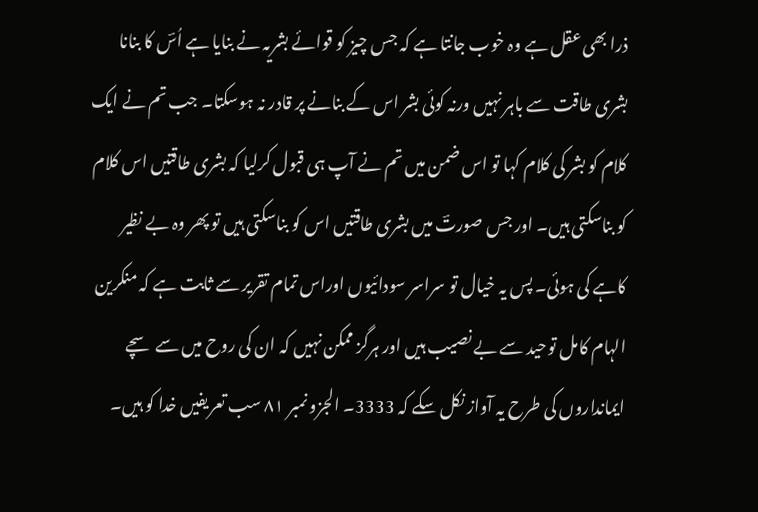ذرا بھی عقل ہے وہ خوب جانتا ہے کہ جس چیز کو قوائے بشریہ نے بنایا ہے اُسؔ کا بنانا بشری طاقت سے باہر نہیں ورنہ کوئی بشر اس کے بنانے پر قادر نہ ہوسکتا۔ جب تم نے ایک کلام کو بشر کی کلام کہا تو اس ضمن میں تم نے آپ ہی قبول کرلیا کہ بشری طاقتیں اس کلام کو بناسکتی ہیں۔ اور جس صورتؔ میں بشری طاقتیں اس کو بناسکتی ہیں تو پھر وہ بے نظیر کاہے کی ہوئی۔ پس یہ خیال تو سراسر سودائیوں اوراس تمام تقریر سے ثابت ہے کہ منکرین الہام کامل توحید سے بے نصیب ہیں اور ہرگز ممکن نہیں کہ ان کی روح میں سے سچے ایمانداروں کی طرح یہ آواز نکل سکے کہ 3333۔ الجزو نمبر ۸۱ سب تعریفیں خدا کو ہیں۔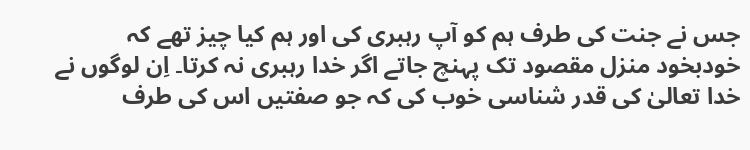جس نے جنت کی طرف ہم کو آپ رہبری کی اور ہم کیا چیز تھے کہ خودبخود منزل مقصود تک پہنچ جاتے اگر خدا رہبری نہ کرتا۔ اِن لوگوں نے خدا تعالیٰ کی قدر شناسی خوب کی کہ جو صفتیں اس کی طرف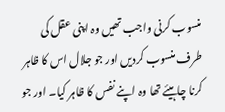منسوب کرنی واجب تھیں وہ اپنی عقل کی طرف منسوب کردیں اور جو جلال اس کا ظاہر کرنا چاہیئے تھا وہ اپنے نفس کا ظاہر کیا۔ اور جو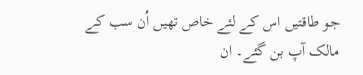جو طاقتیں اس کے لئے خاص تھیں اُن سب کے مالک آپ بن گئے۔ ان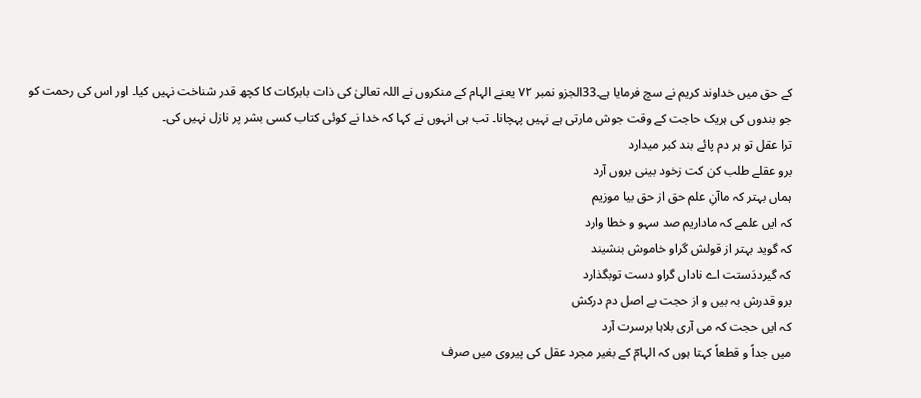کے حق میں خداوند کریم نے سچ فرمایا ہے۔33الجزو نمبر ۷۲ یعنے الہام کے منکروں نے اللہ تعالیٰ کی ذات بابرکات کا کچھ قدر شناخت نہیں کیا۔ اور اس کی رحمت کو جو بندوں کی ہریک حاجت کے وقت جوش مارتی ہے نہیں پہچانا۔ تب ہی انہوں نے کہا کہ خدا نے کوئی کتاب کسی بشر پر نازل نہیں کی۔
ترا عقل تو ہر دم پائے بند کبر میدارد
برو عقلے طلب کن کت زخود بینی بروں آرد
ہماں بہتر کہ ماآنِ علم حق از حق بیا موزیم
کہ ایں علمے کہ ماداریم صد سہو و خطا وارد
کہ گوید بہتر از قولش گراو خاموش بنشیند
کہ گیرددَستت اے ناداں گراو دست توبگذارد
برو قدرش بہ بیں و از حجت بے اصل دم درکش
کہ ایں حجت کہ می آری بلاہا برسرت آرد
میں جداً و قطعاً کہتا ہوں کہ الہامؔ کے بغیر مجرد عقل کی پیروی میں صرف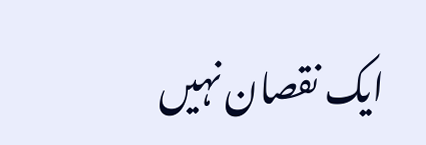ایک نقصان نہیں